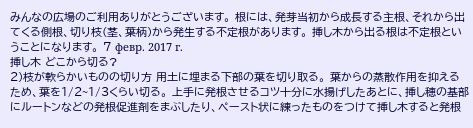みんなの広場のご利用ありがとうございます。 根には、発芽当初から成長する主根、それから出てくる側根、切り枝(茎、葉柄)から発生する不定根があります。 挿し木から出る根は不定根ということになります。 7 февр. 2017 г.
挿し木 どこから切る?
2)枝が軟らかいものの切り方 用土に埋まる下部の葉を切り取る。 葉からの蒸散作用を抑えるため、葉を1/2~1/3くらい切る。 上手に発根させるコツ十分に水揚げしたあとに、挿し穂の基部にルートンなどの発根促進剤をまぶしたり、ペースト状に練ったものをつけて挿し木すると発根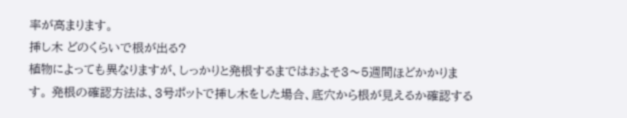率が高まります。
挿し木 どのくらいで根が出る?
植物によっても異なりますが、しっかりと発根するまではおよそ3〜5週間ほどかかります。 発根の確認方法は、3号ポットで挿し木をした場合、底穴から根が見えるか確認する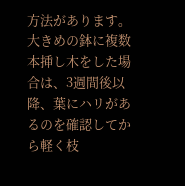方法があります。 大きめの鉢に複数本挿し木をした場合は、3週間後以降、葉にハリがあるのを確認してから軽く枝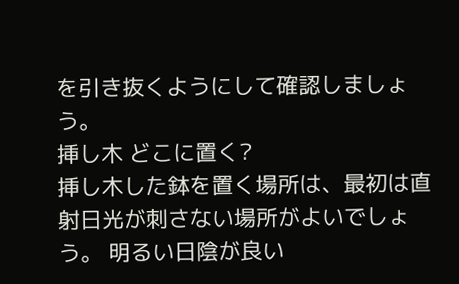を引き抜くようにして確認しましょう。
挿し木 どこに置く?
挿し木した鉢を置く場所は、最初は直射日光が刺さない場所がよいでしょう。 明るい日陰が良い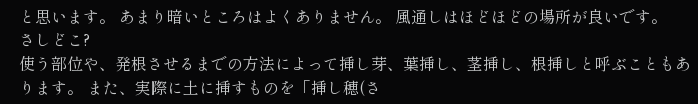と思います。 あまり暗いところはよくありません。 風通しはほどほどの場所が良いです。
さしどこ?
使う部位や、発根させるまでの方法によって挿し芽、葉挿し、茎挿し、根挿しと呼ぶこともあります。 また、実際に土に挿すものを「挿し穂(さ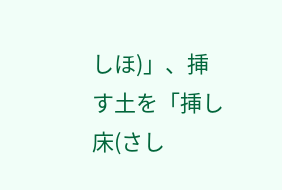しほ)」、挿す土を「挿し床(さし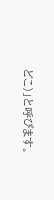どこ)」と呼びます。